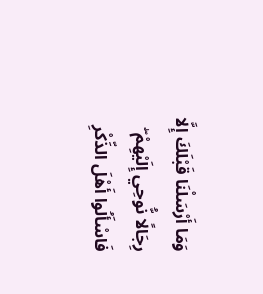وَمَا أَرْسَلْنَا قَبْلَكَ إِلَّا رِجَالًا نُّوحِي إِلَيْهِمْ ۖ فَاسْأَلُوا أَهْلَ الذِّكْرِ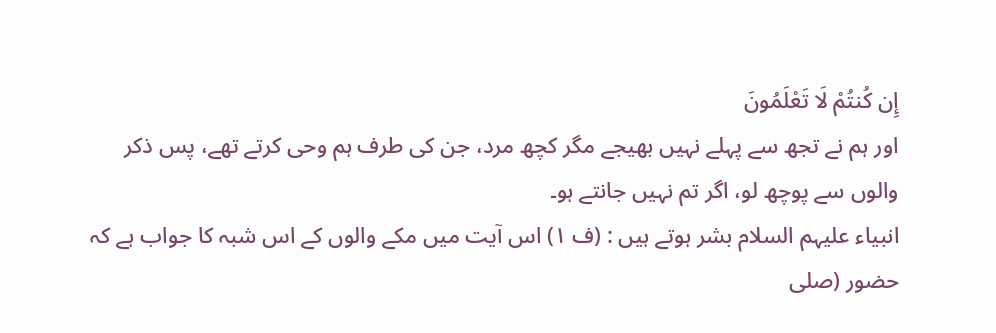إِن كُنتُمْ لَا تَعْلَمُونَ
اور ہم نے تجھ سے پہلے نہیں بھیجے مگر کچھ مرد، جن کی طرف ہم وحی کرتے تھے، پس ذکر والوں سے پوچھ لو، اگر تم نہیں جانتے ہو۔
انبیاء علیہم السلام بشر ہوتے ہیں : (ف ١) اس آیت میں مکے والوں کے اس شبہ کا جواب ہے کہ حضور (صلی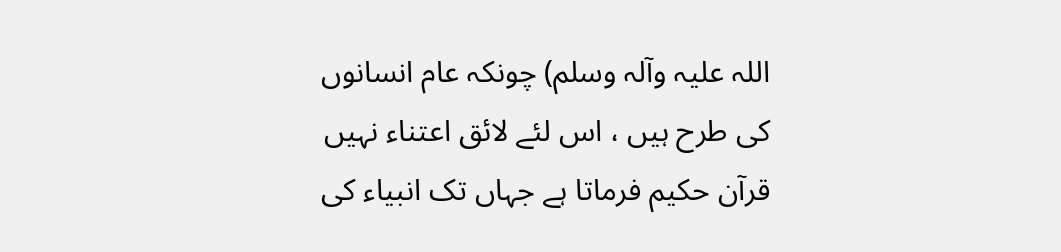اللہ علیہ وآلہ وسلم) چونکہ عام انسانوں کی طرح ہیں ، اس لئے لائق اعتناء نہیں قرآن حکیم فرماتا ہے جہاں تک انبیاء کی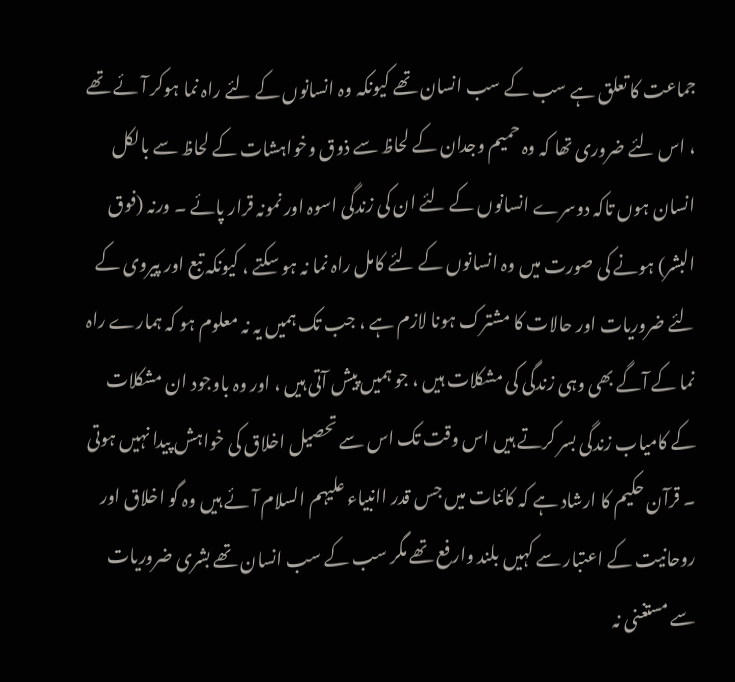جماعت کا تعلق ہے سب کے سب انسان تھے کیونکہ وہ انسانوں کے لئے راہ نما ہوکر آئے تھے ، اس لئے ضروری تھا کہ وہ حمیم وجدان کے لحاظ سے ذوق وخواہشات کے لحاظ سے بالکل انسان ہوں تاکہ دوسرے انسانوں کے لئے ان کی زندگی اسوہ اور نمونہ قرار پائے ۔ ورنہ (فوق البشر) ہونے کی صورت میں وہ انسانوں کے لئے کامل راہ نما نہ ہو سکتے ، کیونکہ تبع اور پیروی کے لئے ضروریات اور حالات کا مشترک ہونا لازم ہے ، جب تک ہمیں یہ نہ معلوم ہو کہ ہمارے راہ نما کے آگے بھی وہی زندگی کی مشکلات ہیں ، جو ہمیں پیش آتی ہیں ، اور وہ باوجود ان مشکلات کے کامیاب زندگی بسر کرتے ہیں اس وقت تک اس سے تحصیل اخلاق کی خواہش پیدا نہیں ہوتی ۔ قرآن حکیم کا ارشاد ہے کہ کائنات میں جس قدر اانبیاء علیہم السلام آئے ہیں وہ گو اخلاق اور روحانیت کے اعتبار سے کہیں بلند وارفع تھے مگر سب کے سب انسان تھے بشری ضروریات سے مستغنی نہ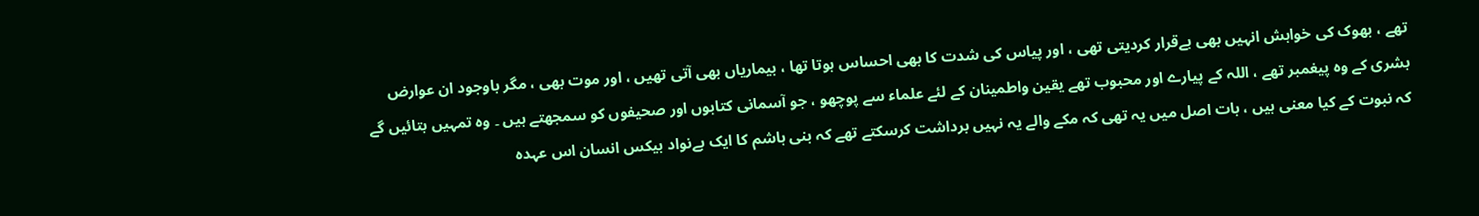تھے ، بھوک کی خواہش انہیں بھی بےقرار کردیتی تھی ، اور پیاس کی شدت کا بھی احساس ہوتا تھا ، بیماریاں بھی آتی تھیں ، اور موت بھی ، مگر باوجود ان عوارض بشری کے وہ پیغمبر تھے ، اللہ کے پیارے اور محبوب تھے یقین واطمینان کے لئے علماء سے پوچھو ، جو آسمانی کتابوں اور صحیفوں کو سمجھتے ہیں ۔ وہ تمہیں بتائیں گے کہ نبوت کے کیا معنی ہیں ، بات اصل میں یہ تھی کہ مکے والے یہ نہیں برداشت کرسکتے تھے کہ بنی ہاشم کا ایک بےنواد بیکس انسان اس عہدہ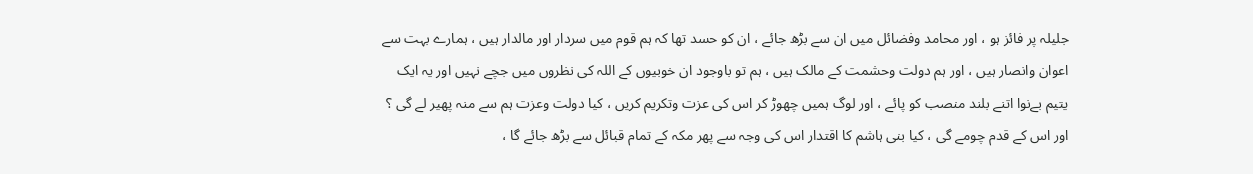جلیلہ پر فائز ہو ، اور محامد وفضائل میں ان سے بڑھ جائے ، ان کو حسد تھا کہ ہم قوم میں سردار اور مالدار ہیں ، ہمارے بہت سے اعوان وانصار ہیں ، اور ہم دولت وحشمت کے مالک ہیں ، ہم تو باوجود ان خوبیوں کے اللہ کی نظروں میں جچے نہیں اور یہ ایک یتیم بےنوا اتنے بلند منصب کو پائے ، اور لوگ ہمیں چھوڑ کر اس کی عزت وتکریم کریں ، کیا دولت وعزت ہم سے منہ پھیر لے گی ؟ اور اس کے قدم چومے گی ، کیا بنی ہاشم کا اقتدار اس کی وجہ سے پھر مکہ کے تمام قبائل سے بڑھ جائے گا ،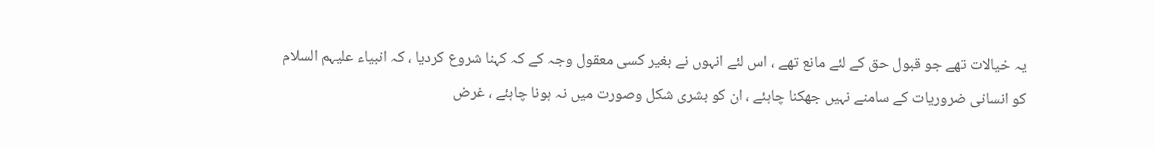یہ خیالات تھے جو قبول حق کے لئے مانع تھے ، اس لئے انہوں نے بغیر کسی معقول وجہ کے کہ کہنا شروع کردیا ، کہ انبیاء علیہم السلام کو انسانی ضروریات کے سامنے نہیں جھکنا چاہئے ، ان کو بشری شکل وصورت میں نہ ہونا چاہئے ، غرض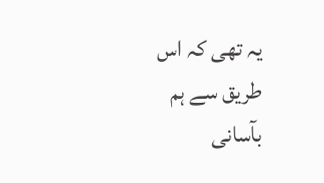یہ تھی کہ اس طریق سے ہم بآسانی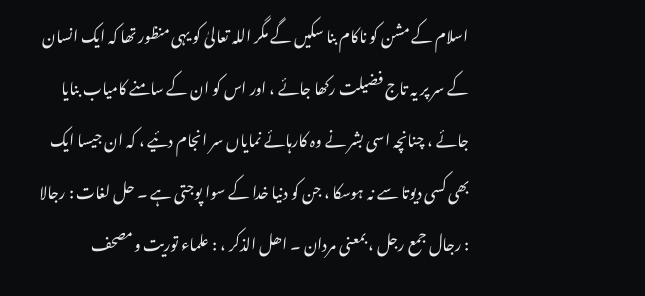اسلام کے مشن کو ناکام بنا سکیں گے مگر اللہ تعالیٰ کو یہی منظور تھا کہ ایک انسان کے سر پر یہ تاج فضیلت رکھا جائے ، اور اس کو ان کے سامنے کامیاب بنایا جائے ، چنانچہ اسی بشر نے وہ کارہائے نمایاں سر انجام دئیے ، کہ ان جیسا ایک بھی کسی دیوتا سے نہ ہوسکا ، جن کو دنیا خدا کے سوا پوجتی ہے ۔ حل لغات : رجالا : رجال جمع رجل ، بمعنی مردان ۔ اھل الذکر ، : علماء توریت ومصحف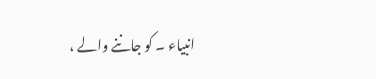انبیاء ۔ کو جاننے والے ،